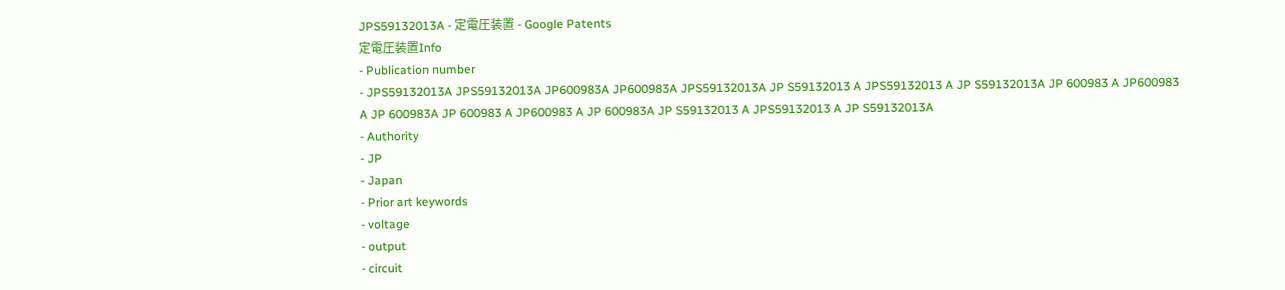JPS59132013A - 定電圧装置 - Google Patents
定電圧装置Info
- Publication number
- JPS59132013A JPS59132013A JP600983A JP600983A JPS59132013A JP S59132013 A JPS59132013 A JP S59132013A JP 600983 A JP600983 A JP 600983A JP 600983 A JP600983 A JP 600983A JP S59132013 A JPS59132013 A JP S59132013A
- Authority
- JP
- Japan
- Prior art keywords
- voltage
- output
- circuit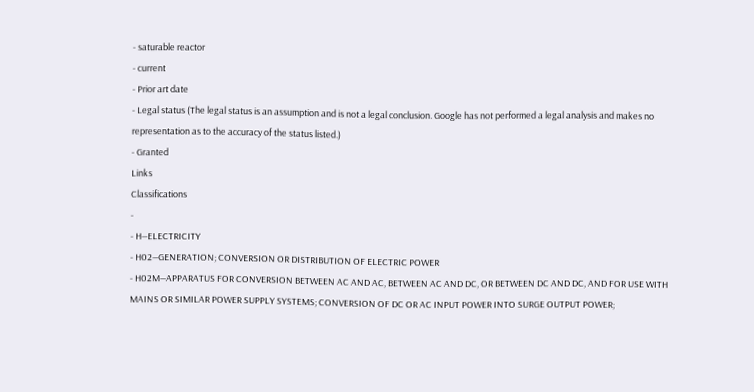- saturable reactor
- current
- Prior art date
- Legal status (The legal status is an assumption and is not a legal conclusion. Google has not performed a legal analysis and makes no representation as to the accuracy of the status listed.)
- Granted
Links
Classifications
-
- H—ELECTRICITY
- H02—GENERATION; CONVERSION OR DISTRIBUTION OF ELECTRIC POWER
- H02M—APPARATUS FOR CONVERSION BETWEEN AC AND AC, BETWEEN AC AND DC, OR BETWEEN DC AND DC, AND FOR USE WITH MAINS OR SIMILAR POWER SUPPLY SYSTEMS; CONVERSION OF DC OR AC INPUT POWER INTO SURGE OUTPUT POWER;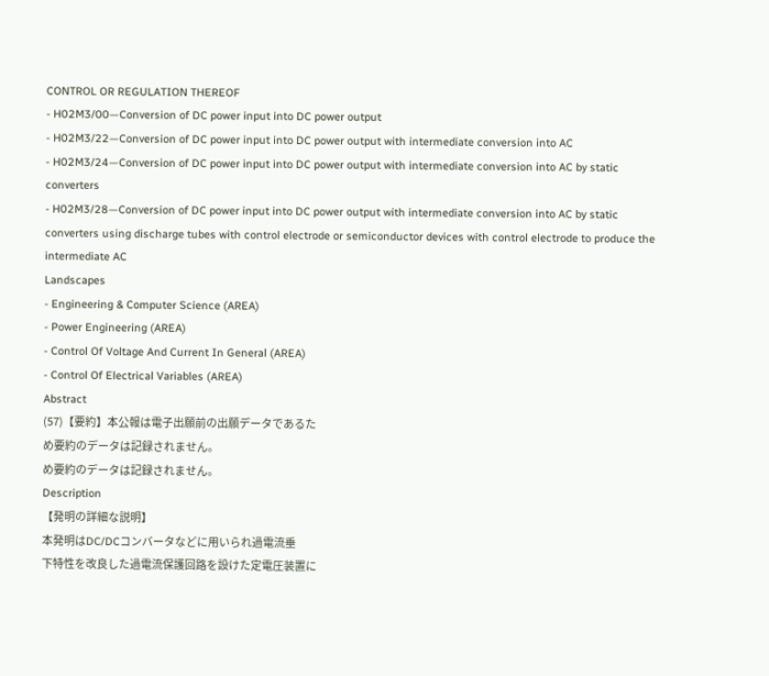CONTROL OR REGULATION THEREOF
- H02M3/00—Conversion of DC power input into DC power output
- H02M3/22—Conversion of DC power input into DC power output with intermediate conversion into AC
- H02M3/24—Conversion of DC power input into DC power output with intermediate conversion into AC by static converters
- H02M3/28—Conversion of DC power input into DC power output with intermediate conversion into AC by static converters using discharge tubes with control electrode or semiconductor devices with control electrode to produce the intermediate AC
Landscapes
- Engineering & Computer Science (AREA)
- Power Engineering (AREA)
- Control Of Voltage And Current In General (AREA)
- Control Of Electrical Variables (AREA)
Abstract
(57)【要約】本公報は電子出願前の出願データであるた
め要約のデータは記録されません。
め要約のデータは記録されません。
Description
【発明の詳細な説明】
本発明はDC/DCコンバータなどに用いられ過電流垂
下特性を改良した過電流保護回路を設けた定電圧装置に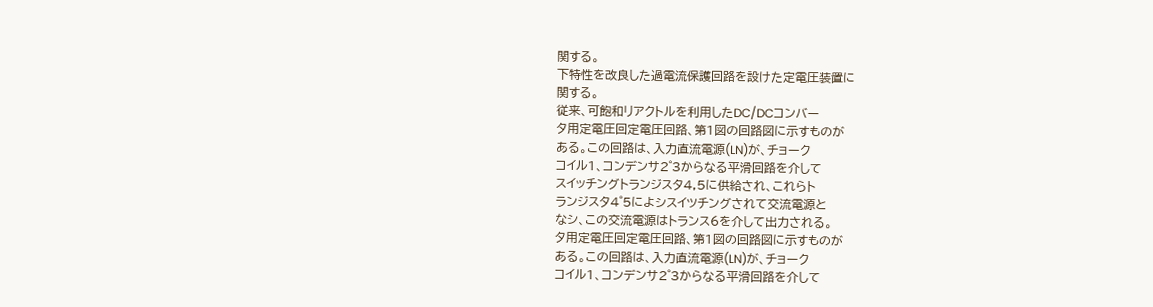関する。
下特性を改良した過電流保護回路を設けた定電圧装置に
関する。
従来、可飽和リアクトルを利用したDC/DCコンバー
タ用定電圧回定電圧回路、第1図の回路図に示すものが
ある。この回路は、入力直流電源(LN)が、チョーク
コイル1、コンデンサ2゜3からなる平滑回路を介して
スイッチングトランジスタ4,5に供給され、これらト
ランジスタ4゜5によシスイツチングされて交流電源と
なシ、この交流電源はトランス6を介して出力される。
タ用定電圧回定電圧回路、第1図の回路図に示すものが
ある。この回路は、入力直流電源(LN)が、チョーク
コイル1、コンデンサ2゜3からなる平滑回路を介して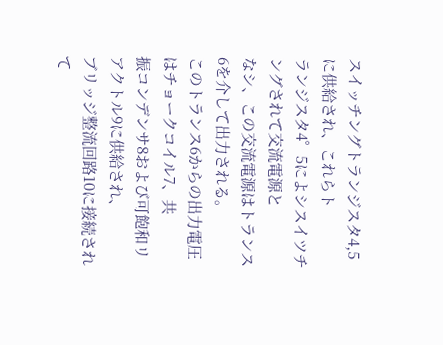スイッチングトランジスタ4,5に供給され、これらト
ランジスタ4゜5によシスイツチングされて交流電源と
なシ、この交流電源はトランス6を介して出力される。
このトランス6からの出力電圧はチョークコイル7、共
振コンデンサ8および可飽和リアクトル9に供給され、
ブリッジ整流回路10に接続されて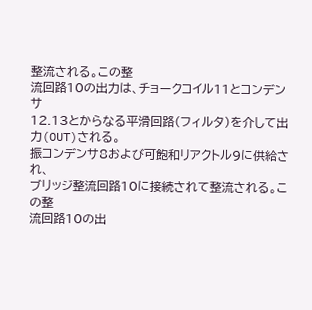整流される。この整
流回路10の出力は、チョークコイル11とコンデンサ
12.13とからなる平滑回路(フィルタ)を介して出
力(OUT)される。
振コンデンサ8および可飽和リアクトル9に供給され、
ブリッジ整流回路10に接続されて整流される。この整
流回路10の出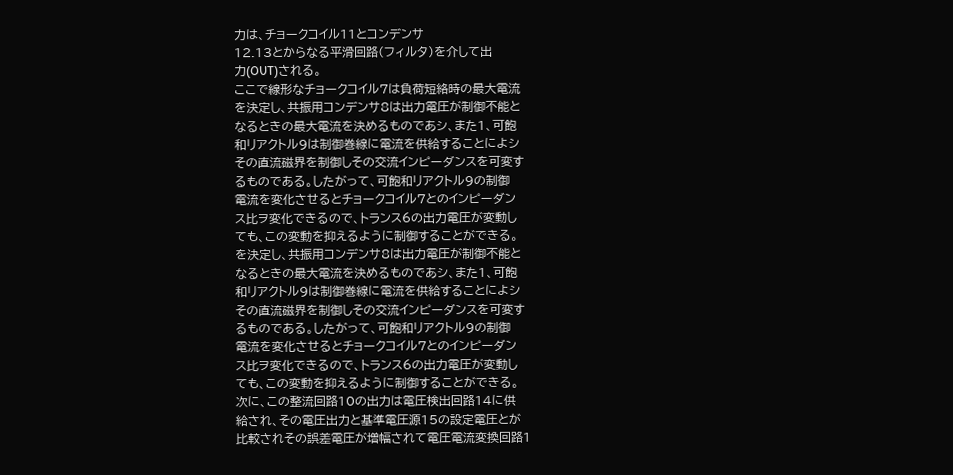力は、チョークコイル11とコンデンサ
12.13とからなる平滑回路(フィルタ)を介して出
力(OUT)される。
ここで線形なチョークコイル7は負荷短絡時の最大電流
を決定し、共振用コンデンサ8は出力電圧が制御不能と
なるときの最大電流を決めるものであシ、また1、可飽
和リアクトル9は制御巻線に電流を供給することによシ
その直流磁界を制御しその交流インピーダンスを可変す
るものである。したがって、可飽和リアクトル9の制御
電流を変化させるとチョークコイル7とのインピーダン
ス比ヲ変化できるので、トランス6の出力電圧が変動し
ても、この変動を抑えるように制御することができる。
を決定し、共振用コンデンサ8は出力電圧が制御不能と
なるときの最大電流を決めるものであシ、また1、可飽
和リアクトル9は制御巻線に電流を供給することによシ
その直流磁界を制御しその交流インピーダンスを可変す
るものである。したがって、可飽和リアクトル9の制御
電流を変化させるとチョークコイル7とのインピーダン
ス比ヲ変化できるので、トランス6の出力電圧が変動し
ても、この変動を抑えるように制御することができる。
次に、この整流回路10の出力は電圧検出回路14に供
給され、その電圧出力と基準電圧源15の設定電圧とが
比較されその誤差電圧が増幅されて電圧電流変換回路1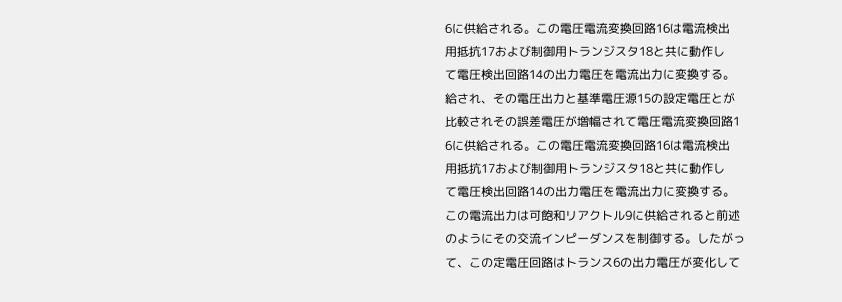6に供給される。この電圧電流変換回路16は電流検出
用抵抗17および制御用トランジスタ18と共に動作し
て電圧検出回路14の出力電圧を電流出力に変換する。
給され、その電圧出力と基準電圧源15の設定電圧とが
比較されその誤差電圧が増幅されて電圧電流変換回路1
6に供給される。この電圧電流変換回路16は電流検出
用抵抗17および制御用トランジスタ18と共に動作し
て電圧検出回路14の出力電圧を電流出力に変換する。
この電流出力は可飽和リアクトル9に供給されると前述
のようにその交流インピーダンスを制御する。したがっ
て、この定電圧回路はトランス6の出力電圧が変化して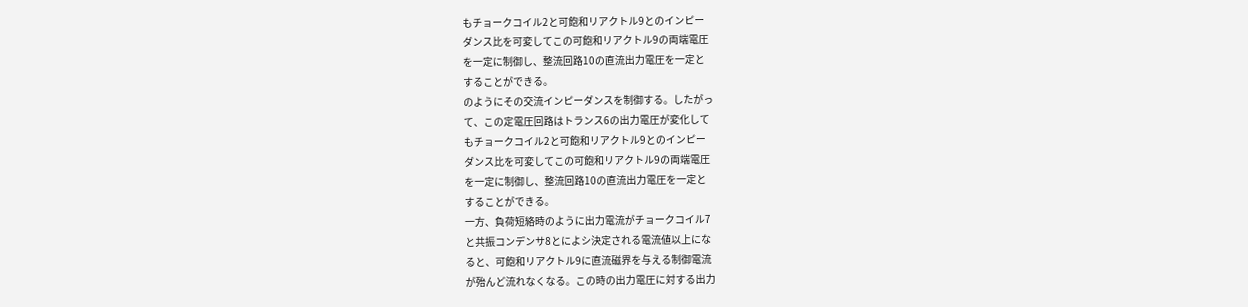もチョークコイル2と可飽和リアクトル9とのインピー
ダンス比を可変してこの可飽和リアクトル9の両端電圧
を一定に制御し、整流回路10の直流出力電圧を一定と
することができる。
のようにその交流インピーダンスを制御する。したがっ
て、この定電圧回路はトランス6の出力電圧が変化して
もチョークコイル2と可飽和リアクトル9とのインピー
ダンス比を可変してこの可飽和リアクトル9の両端電圧
を一定に制御し、整流回路10の直流出力電圧を一定と
することができる。
一方、負荷短絡時のように出力電流がチョークコイル7
と共振コンデンサ8とによシ決定される電流値以上にな
ると、可飽和リアクトル9に直流磁界を与える制御電流
が殆んど流れなくなる。この時の出力電圧に対する出力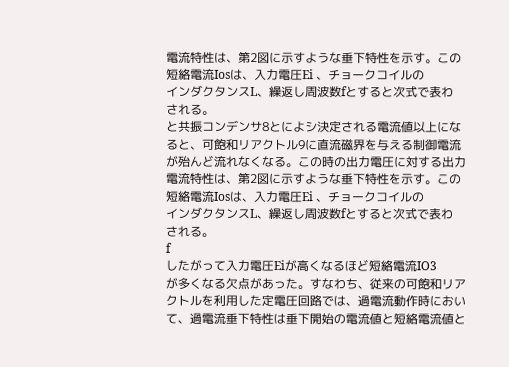電流特性は、第2図に示すような垂下特性を示す。この
短絡電流Iosは、入力電圧Ei 、チョークコイルの
インダクタンスL、繰返し周波数fとすると次式で表わ
される。
と共振コンデンサ8とによシ決定される電流値以上にな
ると、可飽和リアクトル9に直流磁界を与える制御電流
が殆んど流れなくなる。この時の出力電圧に対する出力
電流特性は、第2図に示すような垂下特性を示す。この
短絡電流Iosは、入力電圧Ei 、チョークコイルの
インダクタンスL、繰返し周波数fとすると次式で表わ
される。
f
したがって入力電圧Eiが高くなるほど短絡電流IO3
が多くなる欠点があった。すなわち、従来の可飽和リア
クトルを利用した定電圧回路では、過電流動作時におい
て、過電流垂下特性は垂下開始の電流値と短絡電流値と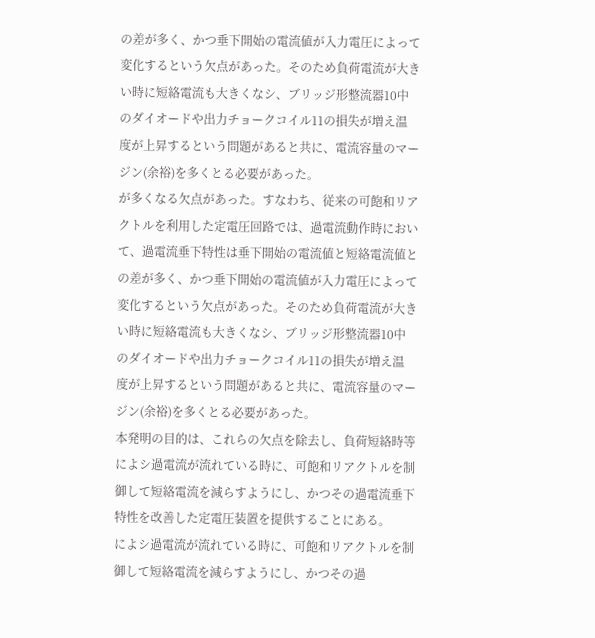の差が多く、かつ垂下開始の電流値が入力電圧によって
変化するという欠点があった。そのため負荷電流が大き
い時に短絡電流も大きくなシ、ブリッジ形整流器10中
のダイオードや出力チョークコイル11の損失が増え温
度が上昇するという問題があると共に、電流容量のマー
ジン(余裕)を多くとる必要があった。
が多くなる欠点があった。すなわち、従来の可飽和リア
クトルを利用した定電圧回路では、過電流動作時におい
て、過電流垂下特性は垂下開始の電流値と短絡電流値と
の差が多く、かつ垂下開始の電流値が入力電圧によって
変化するという欠点があった。そのため負荷電流が大き
い時に短絡電流も大きくなシ、ブリッジ形整流器10中
のダイオードや出力チョークコイル11の損失が増え温
度が上昇するという問題があると共に、電流容量のマー
ジン(余裕)を多くとる必要があった。
本発明の目的は、これらの欠点を除去し、負荷短絡時等
によシ過電流が流れている時に、可飽和リアクトルを制
御して短絡電流を減らすようにし、かつその過電流垂下
特性を改善した定電圧装置を提供することにある。
によシ過電流が流れている時に、可飽和リアクトルを制
御して短絡電流を減らすようにし、かつその過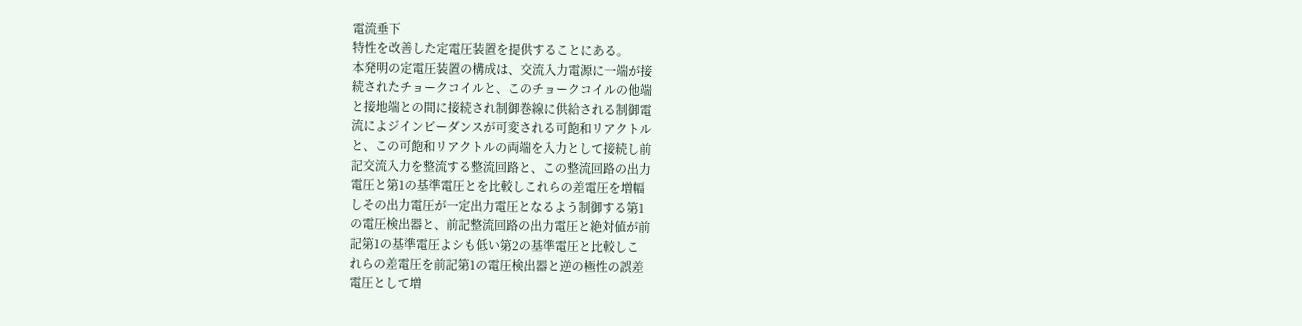電流垂下
特性を改善した定電圧装置を提供することにある。
本発明の定電圧装置の構成は、交流入力電源に一端が接
続されたチョークコイルと、このチョークコイルの他端
と接地端との間に接続され制御巻線に供給される制御電
流によジインピーダンスが可変される可飽和リアクトル
と、この可飽和リアクトルの両端を入力として接続し前
記交流入力を整流する整流回路と、この整流回路の出力
電圧と第1の基準電圧とを比較しこれらの差電圧を増幅
しその出力電圧が一定出力電圧となるよう制御する第1
の電圧検出器と、前記整流回路の出力電圧と絶対値が前
記第1の基準電圧よシも低い第2の基準電圧と比較しこ
れらの差電圧を前記第1の電圧検出器と逆の極性の誤差
電圧として増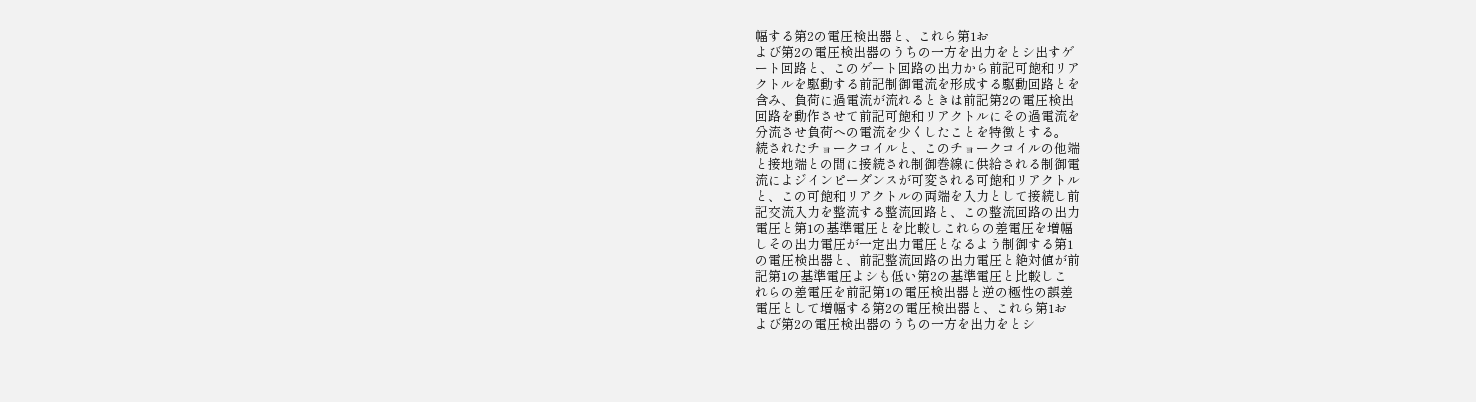幅する第2の電圧検出器と、これら第1お
よび第2の電圧検出器のうちの一方を出力をとシ出すゲ
ート回路と、このゲート回路の出力から前記可飽和リア
クトルを駆動する前記制御電流を形成する駆動回路とを
含み、負荷に過電流が流れるときは前記第2の電圧検出
回路を動作させて前記可飽和リアクトルにその過電流を
分流させ負荷への電流を少くしたことを特徴とする。
続されたチョークコイルと、このチョークコイルの他端
と接地端との間に接続され制御巻線に供給される制御電
流によジインピーダンスが可変される可飽和リアクトル
と、この可飽和リアクトルの両端を入力として接続し前
記交流入力を整流する整流回路と、この整流回路の出力
電圧と第1の基準電圧とを比較しこれらの差電圧を増幅
しその出力電圧が一定出力電圧となるよう制御する第1
の電圧検出器と、前記整流回路の出力電圧と絶対値が前
記第1の基準電圧よシも低い第2の基準電圧と比較しこ
れらの差電圧を前記第1の電圧検出器と逆の極性の誤差
電圧として増幅する第2の電圧検出器と、これら第1お
よび第2の電圧検出器のうちの一方を出力をとシ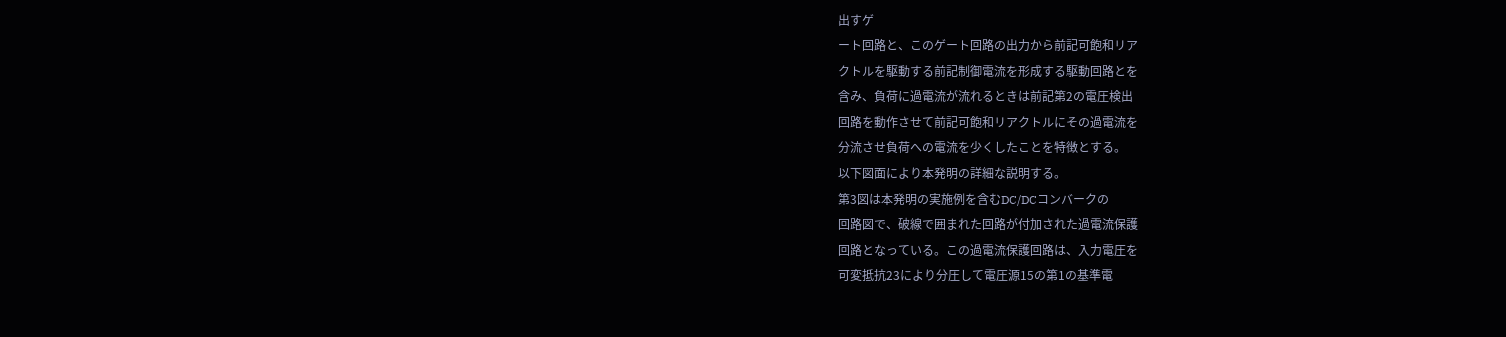出すゲ
ート回路と、このゲート回路の出力から前記可飽和リア
クトルを駆動する前記制御電流を形成する駆動回路とを
含み、負荷に過電流が流れるときは前記第2の電圧検出
回路を動作させて前記可飽和リアクトルにその過電流を
分流させ負荷への電流を少くしたことを特徴とする。
以下図面により本発明の詳細な説明する。
第3図は本発明の実施例を含むDC/DCコンバークの
回路図で、破線で囲まれた回路が付加された過電流保護
回路となっている。この過電流保護回路は、入力電圧を
可変抵抗23により分圧して電圧源15の第1の基準電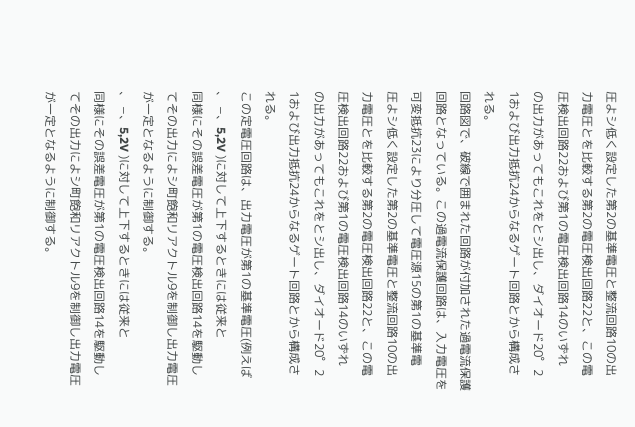圧よシ低く設定した第2の基準電圧と整流回路10の出
力電圧とを比較する第2の電圧検出回路22と、この電
圧検出回路22および第1の電圧検出回路14のいずれ
の出力があってもこれをとシ出し、ダイオード20゜2
1および出力抵抗24からなるゲート回路とから構成さ
れる。
回路図で、破線で囲まれた回路が付加された過電流保護
回路となっている。この過電流保護回路は、入力電圧を
可変抵抗23により分圧して電圧源15の第1の基準電
圧よシ低く設定した第2の基準電圧と整流回路10の出
力電圧とを比較する第2の電圧検出回路22と、この電
圧検出回路22および第1の電圧検出回路14のいずれ
の出力があってもこれをとシ出し、ダイオード20゜2
1および出力抵抗24からなるゲート回路とから構成さ
れる。
この定電圧回路は、出力電圧が第1の基準電圧(例えば
、 −、5,2V )に対して上下するときには従来と
同様にその誤差電圧が第1の電圧検出回路14を駆動し
てその出力によシ町飽和リアクトル9を制御し出力電圧
が一定となるように制御する。
、 −、5,2V )に対して上下するときには従来と
同様にその誤差電圧が第1の電圧検出回路14を駆動し
てその出力によシ町飽和リアクトル9を制御し出力電圧
が一定となるように制御する。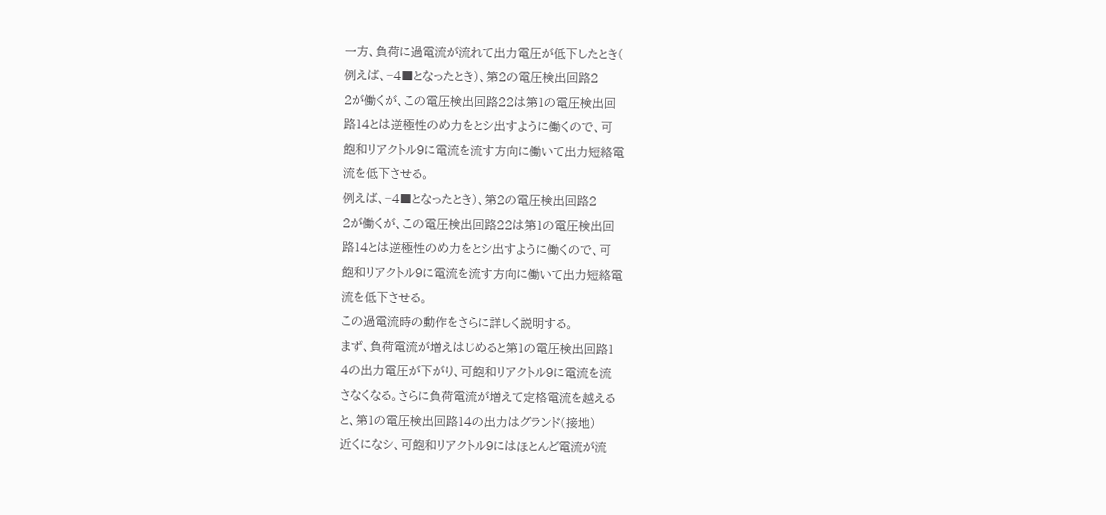一方、負荷に過電流が流れて出力電圧が低下したとき(
例えば、−4■となったとき)、第2の電圧検出回路2
2が働くが、この電圧検出回路22は第1の電圧検出回
路14とは逆極性のめ力をとシ出すように働くので、可
飽和リアクトル9に電流を流す方向に働いて出力短絡電
流を低下させる。
例えば、−4■となったとき)、第2の電圧検出回路2
2が働くが、この電圧検出回路22は第1の電圧検出回
路14とは逆極性のめ力をとシ出すように働くので、可
飽和リアクトル9に電流を流す方向に働いて出力短絡電
流を低下させる。
この過電流時の動作をさらに詳しく説明する。
まず、負荷電流が増えはじめると第1の電圧検出回路1
4の出力電圧が下がり、可飽和リアクトル9に電流を流
さなくなる。さらに負荷電流が増えて定格電流を越える
と、第1の電圧検出回路14の出力はグランド(接地)
近くになシ、可飽和リアクトル9にはほとんど電流が流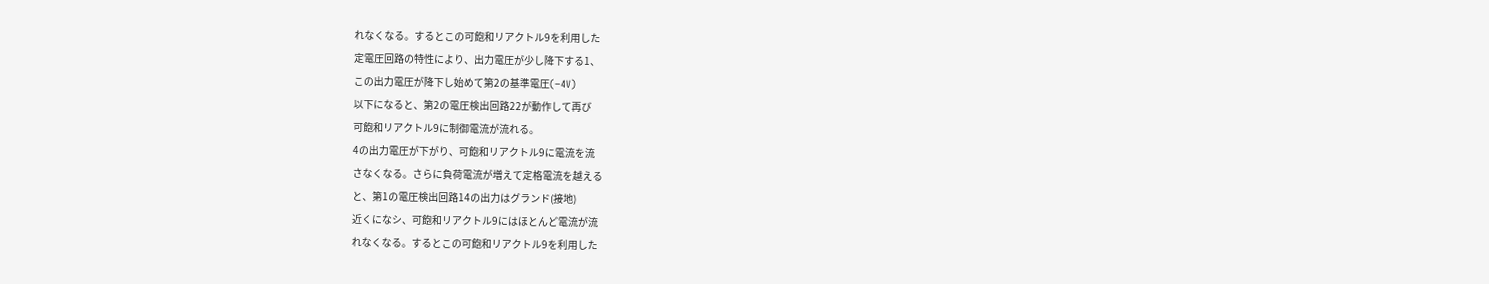れなくなる。するとこの可飽和リアクトル9を利用した
定電圧回路の特性により、出力電圧が少し降下する1、
この出力電圧が降下し始めて第2の基準電圧(−4V)
以下になると、第2の電圧検出回路22が動作して再び
可飽和リアクトル9に制御電流が流れる。
4の出力電圧が下がり、可飽和リアクトル9に電流を流
さなくなる。さらに負荷電流が増えて定格電流を越える
と、第1の電圧検出回路14の出力はグランド(接地)
近くになシ、可飽和リアクトル9にはほとんど電流が流
れなくなる。するとこの可飽和リアクトル9を利用した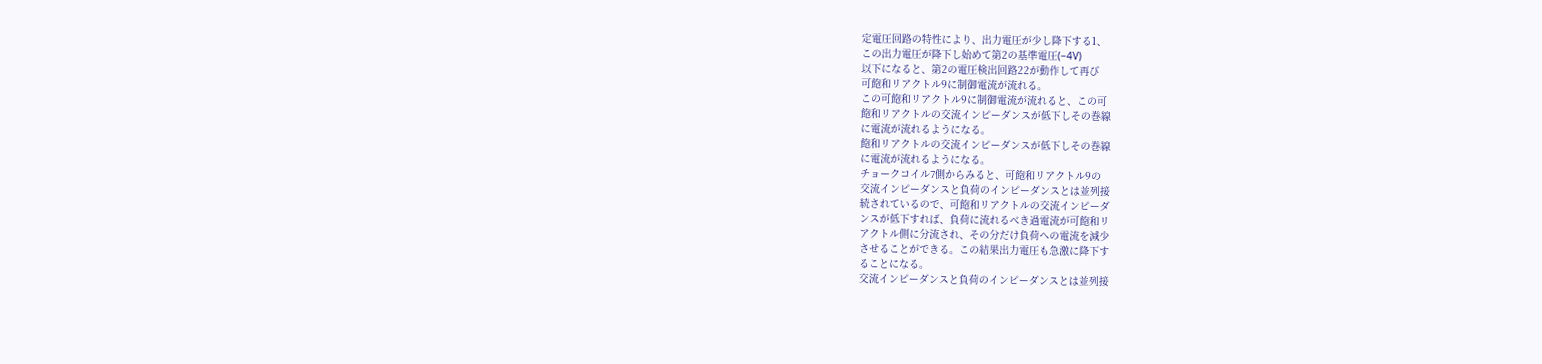定電圧回路の特性により、出力電圧が少し降下する1、
この出力電圧が降下し始めて第2の基準電圧(−4V)
以下になると、第2の電圧検出回路22が動作して再び
可飽和リアクトル9に制御電流が流れる。
この可飽和リアクトル9に制御電流が流れると、この可
飽和リアクトルの交流インピーダンスが低下しその巻線
に電流が流れるようになる。
飽和リアクトルの交流インピーダンスが低下しその巻線
に電流が流れるようになる。
チョークコイル7側からみると、可飽和リアクトル9の
交流インピーダンスと負荷のインピーダンスとは並列接
続されているので、可飽和リアクトルの交流インピーダ
ンスが低下すれば、負荷に流れるべき過電流が可飽和リ
アクトル側に分流され、その分だけ負荷への電流を減少
させることができる。この結果出力電圧も急激に降下す
ることになる。
交流インピーダンスと負荷のインピーダンスとは並列接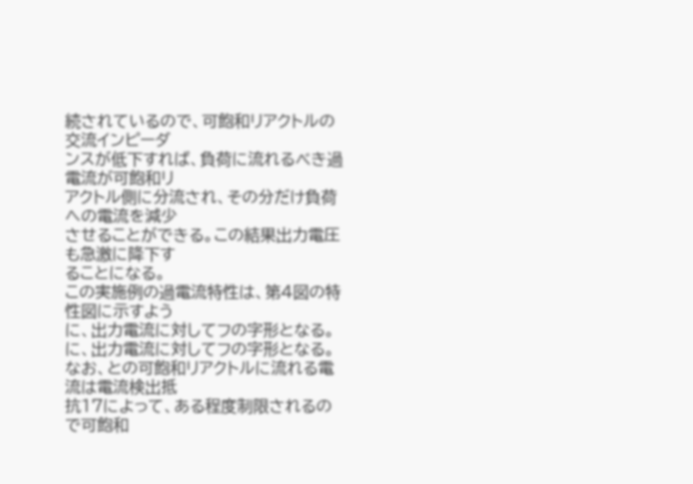続されているので、可飽和リアクトルの交流インピーダ
ンスが低下すれば、負荷に流れるべき過電流が可飽和リ
アクトル側に分流され、その分だけ負荷への電流を減少
させることができる。この結果出力電圧も急激に降下す
ることになる。
この実施例の過電流特性は、第4図の特性図に示すよう
に、出力電流に対してフの字形となる。
に、出力電流に対してフの字形となる。
なお、との可飽和リアクトルに流れる電流は電流検出抵
抗17によって、ある程度制限されるので可飽和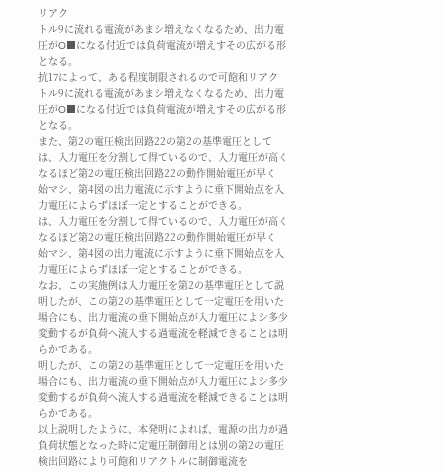リアク
トル9に流れる電流があまシ増えなくなるため、出力電
圧がO■になる付近では負荷電流が増えすその広がる形
となる。
抗17によって、ある程度制限されるので可飽和リアク
トル9に流れる電流があまシ増えなくなるため、出力電
圧がO■になる付近では負荷電流が増えすその広がる形
となる。
また、第2の電圧検出回路22の第2の基準電圧として
は、入力電圧を分割して得ているので、入力電圧が高く
なるほど第2の電圧検出回路22の動作開始電圧が早く
始マシ、第4図の出力電流に示すように垂下開始点を入
力電圧によらずほぼ一定とすることができる。
は、入力電圧を分割して得ているので、入力電圧が高く
なるほど第2の電圧検出回路22の動作開始電圧が早く
始マシ、第4図の出力電流に示すように垂下開始点を入
力電圧によらずほぼ一定とすることができる。
なお、この実施例は入力電圧を第2の基準電圧として説
明したが、この第2の基準電圧として一定電圧を用いた
場合にも、出力電流の垂下開始点が入力電圧によシ多少
変動するが負荷へ流入する過電流を軽減できることは明
らかである。
明したが、この第2の基準電圧として一定電圧を用いた
場合にも、出力電流の垂下開始点が入力電圧によシ多少
変動するが負荷へ流入する過電流を軽減できることは明
らかである。
以上説明したように、本発明によれば、電源の出力が過
負荷状態となった時に定電圧制御用とは別の第2の電圧
検出回路により可飽和リアクトルに制御電流を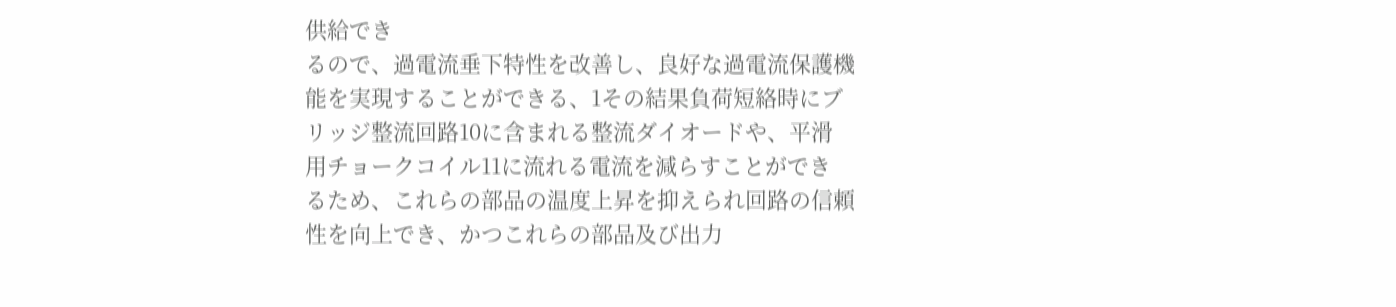供給でき
るので、過電流垂下特性を改善し、良好な過電流保護機
能を実現することができる、1その結果負荷短絡時にブ
リッジ整流回路10に含まれる整流ダイオードや、平滑
用チョークコイル11に流れる電流を減らすことができ
るため、これらの部品の温度上昇を抑えられ回路の信頼
性を向上でき、かつこれらの部品及び出力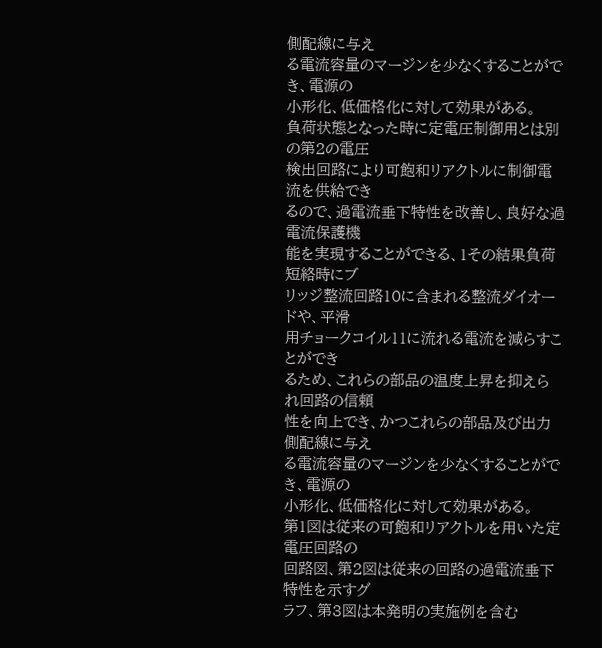側配線に与え
る電流容量のマージンを少なくすることができ、電源の
小形化、低価格化に対して効果がある。
負荷状態となった時に定電圧制御用とは別の第2の電圧
検出回路により可飽和リアクトルに制御電流を供給でき
るので、過電流垂下特性を改善し、良好な過電流保護機
能を実現することができる、1その結果負荷短絡時にブ
リッジ整流回路10に含まれる整流ダイオードや、平滑
用チョークコイル11に流れる電流を減らすことができ
るため、これらの部品の温度上昇を抑えられ回路の信頼
性を向上でき、かつこれらの部品及び出力側配線に与え
る電流容量のマージンを少なくすることができ、電源の
小形化、低価格化に対して効果がある。
第1図は従来の可飽和リアクトルを用いた定電圧回路の
回路図、第2図は従来の回路の過電流垂下特性を示すグ
ラフ、第3図は本発明の実施例を含む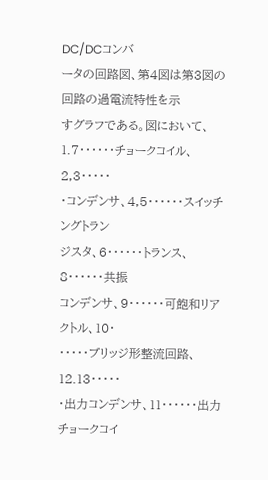DC/DCコンバ
ータの回路図、第4図は第3図の回路の過電流特性を示
すグラフである。図において、 1.7・・・・・・チョークコイル、2,3・・・・・
・コンデンサ、4,5・・・・・・スイッチングトラン
ジスタ、6・・・・・・トランス、8・・・・・・共振
コンデンサ、9・・・・・・可飽和リアクトル、10・
・・・・・ブリッジ形整流回路、12.13・・・・・
・出力コンデンサ、11・・・・・・出力チョークコイ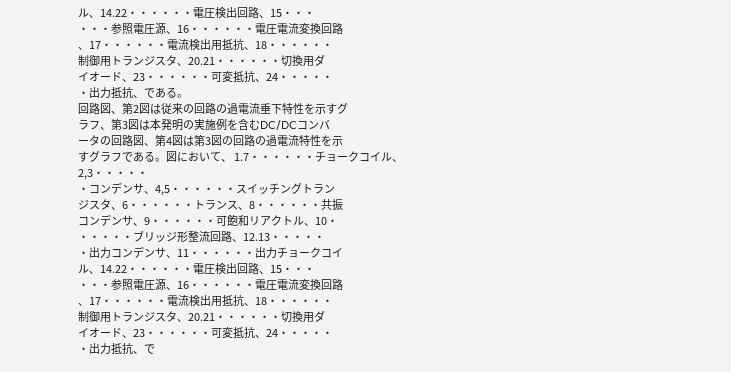ル、14.22・・・・・・電圧検出回路、15・・・
・・・参照電圧源、16・・・・・・電圧電流変換回路
、17・・・・・・電流検出用抵抗、18・・・・・・
制御用トランジスタ、20.21・・・・・・切換用ダ
イオード、23・・・・・・可変抵抗、24・・・・・
・出力抵抗、である。
回路図、第2図は従来の回路の過電流垂下特性を示すグ
ラフ、第3図は本発明の実施例を含むDC/DCコンバ
ータの回路図、第4図は第3図の回路の過電流特性を示
すグラフである。図において、 1.7・・・・・・チョークコイル、2,3・・・・・
・コンデンサ、4,5・・・・・・スイッチングトラン
ジスタ、6・・・・・・トランス、8・・・・・・共振
コンデンサ、9・・・・・・可飽和リアクトル、10・
・・・・・ブリッジ形整流回路、12.13・・・・・
・出力コンデンサ、11・・・・・・出力チョークコイ
ル、14.22・・・・・・電圧検出回路、15・・・
・・・参照電圧源、16・・・・・・電圧電流変換回路
、17・・・・・・電流検出用抵抗、18・・・・・・
制御用トランジスタ、20.21・・・・・・切換用ダ
イオード、23・・・・・・可変抵抗、24・・・・・
・出力抵抗、で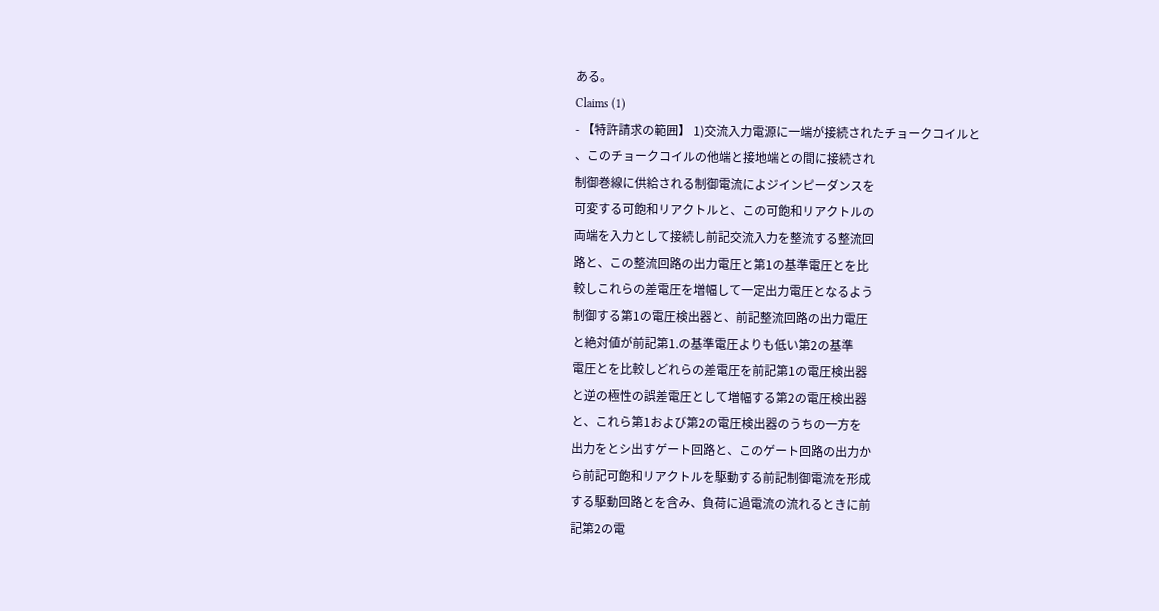ある。
Claims (1)
- 【特許請求の範囲】 1)交流入力電源に一端が接続されたチョークコイルと
、このチョークコイルの他端と接地端との間に接続され
制御巻線に供給される制御電流によジインピーダンスを
可変する可飽和リアクトルと、この可飽和リアクトルの
両端を入力として接続し前記交流入力を整流する整流回
路と、この整流回路の出力電圧と第1の基準電圧とを比
較しこれらの差電圧を増幅して一定出力電圧となるよう
制御する第1の電圧検出器と、前記整流回路の出力電圧
と絶対値が前記第1.の基準電圧よりも低い第2の基準
電圧とを比較しどれらの差電圧を前記第1の電圧検出器
と逆の極性の誤差電圧として増幅する第2の電圧検出器
と、これら第1および第2の電圧検出器のうちの一方を
出力をとシ出すゲート回路と、このゲート回路の出力か
ら前記可飽和リアクトルを駆動する前記制御電流を形成
する駆動回路とを含み、負荷に過電流の流れるときに前
記第2の電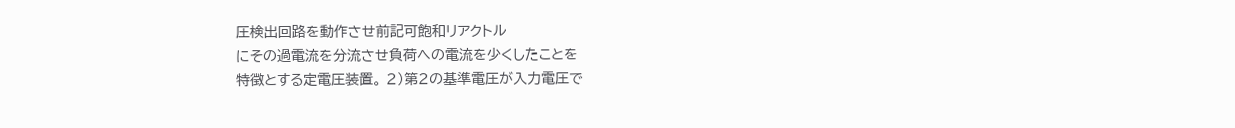圧検出回路を動作させ前記可飽和リアクトル
にその過電流を分流させ負荷への電流を少くしたことを
特徴とする定電圧装置。 2)第2の基準電圧が入力電圧で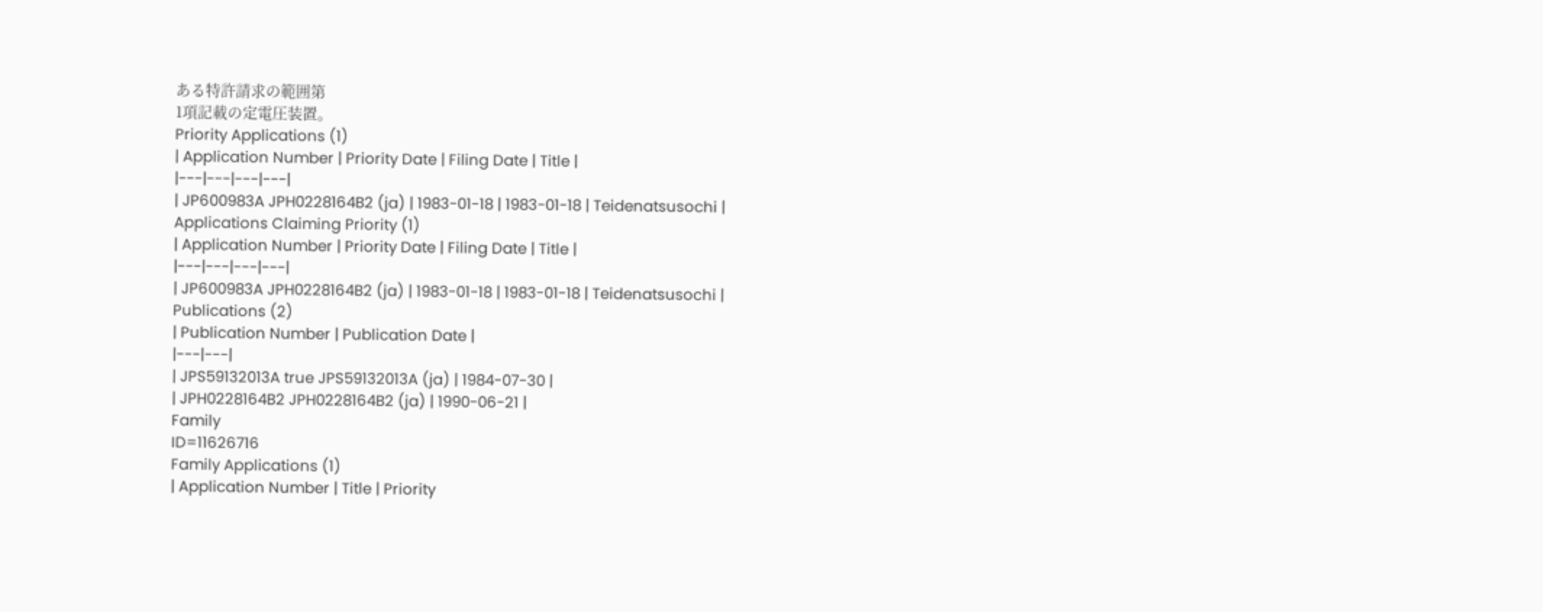ある特許請求の範囲第
1項記載の定電圧装置。
Priority Applications (1)
| Application Number | Priority Date | Filing Date | Title |
|---|---|---|---|
| JP600983A JPH0228164B2 (ja) | 1983-01-18 | 1983-01-18 | Teidenatsusochi |
Applications Claiming Priority (1)
| Application Number | Priority Date | Filing Date | Title |
|---|---|---|---|
| JP600983A JPH0228164B2 (ja) | 1983-01-18 | 1983-01-18 | Teidenatsusochi |
Publications (2)
| Publication Number | Publication Date |
|---|---|
| JPS59132013A true JPS59132013A (ja) | 1984-07-30 |
| JPH0228164B2 JPH0228164B2 (ja) | 1990-06-21 |
Family
ID=11626716
Family Applications (1)
| Application Number | Title | Priority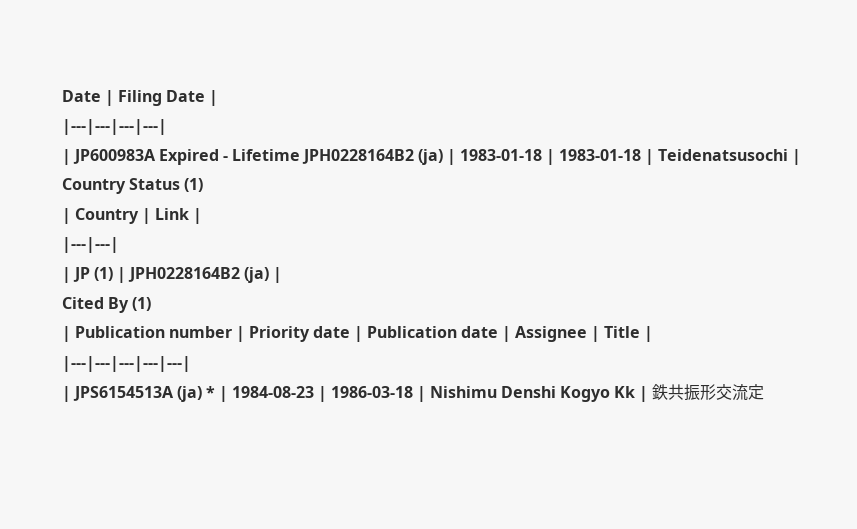Date | Filing Date |
|---|---|---|---|
| JP600983A Expired - Lifetime JPH0228164B2 (ja) | 1983-01-18 | 1983-01-18 | Teidenatsusochi |
Country Status (1)
| Country | Link |
|---|---|
| JP (1) | JPH0228164B2 (ja) |
Cited By (1)
| Publication number | Priority date | Publication date | Assignee | Title |
|---|---|---|---|---|
| JPS6154513A (ja) * | 1984-08-23 | 1986-03-18 | Nishimu Denshi Kogyo Kk | 鉄共振形交流定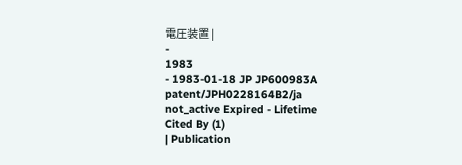電圧装置 |
-
1983
- 1983-01-18 JP JP600983A patent/JPH0228164B2/ja not_active Expired - Lifetime
Cited By (1)
| Publication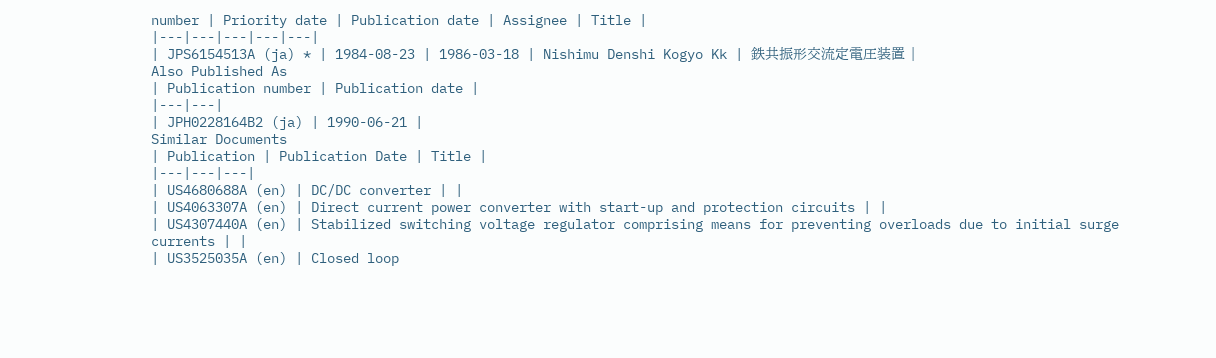number | Priority date | Publication date | Assignee | Title |
|---|---|---|---|---|
| JPS6154513A (ja) * | 1984-08-23 | 1986-03-18 | Nishimu Denshi Kogyo Kk | 鉄共振形交流定電圧装置 |
Also Published As
| Publication number | Publication date |
|---|---|
| JPH0228164B2 (ja) | 1990-06-21 |
Similar Documents
| Publication | Publication Date | Title |
|---|---|---|
| US4680688A (en) | DC/DC converter | |
| US4063307A (en) | Direct current power converter with start-up and protection circuits | |
| US4307440A (en) | Stabilized switching voltage regulator comprising means for preventing overloads due to initial surge currents | |
| US3525035A (en) | Closed loop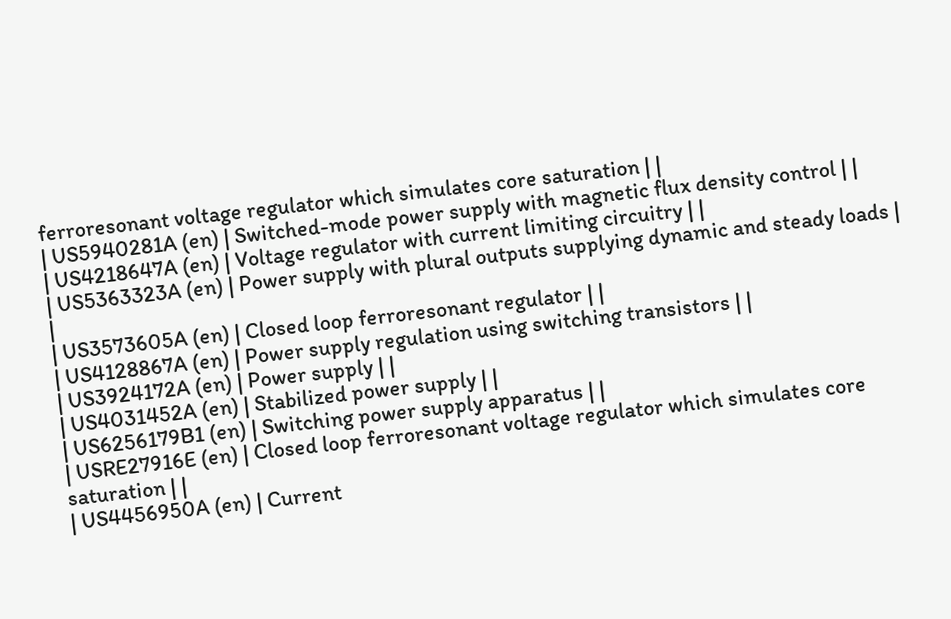ferroresonant voltage regulator which simulates core saturation | |
| US5940281A (en) | Switched-mode power supply with magnetic flux density control | |
| US4218647A (en) | Voltage regulator with current limiting circuitry | |
| US5363323A (en) | Power supply with plural outputs supplying dynamic and steady loads | |
| US3573605A (en) | Closed loop ferroresonant regulator | |
| US4128867A (en) | Power supply regulation using switching transistors | |
| US3924172A (en) | Power supply | |
| US4031452A (en) | Stabilized power supply | |
| US6256179B1 (en) | Switching power supply apparatus | |
| USRE27916E (en) | Closed loop ferroresonant voltage regulator which simulates core saturation | |
| US4456950A (en) | Current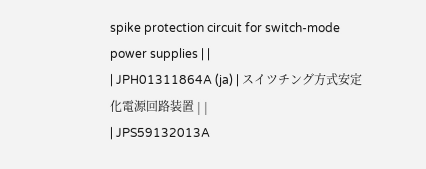spike protection circuit for switch-mode power supplies | |
| JPH01311864A (ja) | スイツチング方式安定化電源回路装置 | |
| JPS59132013A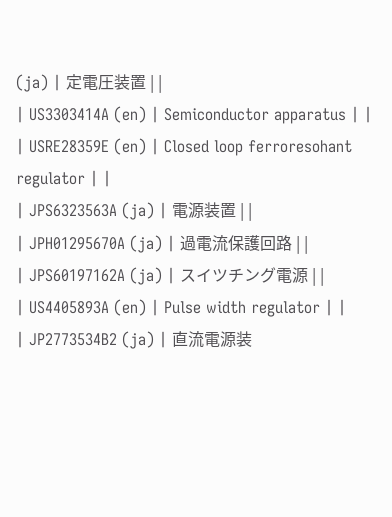(ja) | 定電圧装置 | |
| US3303414A (en) | Semiconductor apparatus | |
| USRE28359E (en) | Closed loop ferroresohant regulator | |
| JPS6323563A (ja) | 電源装置 | |
| JPH01295670A (ja) | 過電流保護回路 | |
| JPS60197162A (ja) | スイツチング電源 | |
| US4405893A (en) | Pulse width regulator | |
| JP2773534B2 (ja) | 直流電源装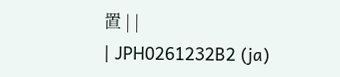置 | |
| JPH0261232B2 (ja)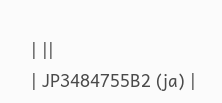| ||
| JP3484755B2 (ja) |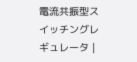電流共振型スイッチングレギュレータ |